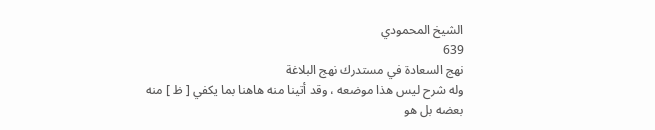الشيخ المحمودي
639
نهج السعادة في مستدرك نهج البلاغة
وله شرح ليس هذا موضعه ، وقد أتينا منه هاهنا بما يكفي [ ظ ] منه بعضه بل هو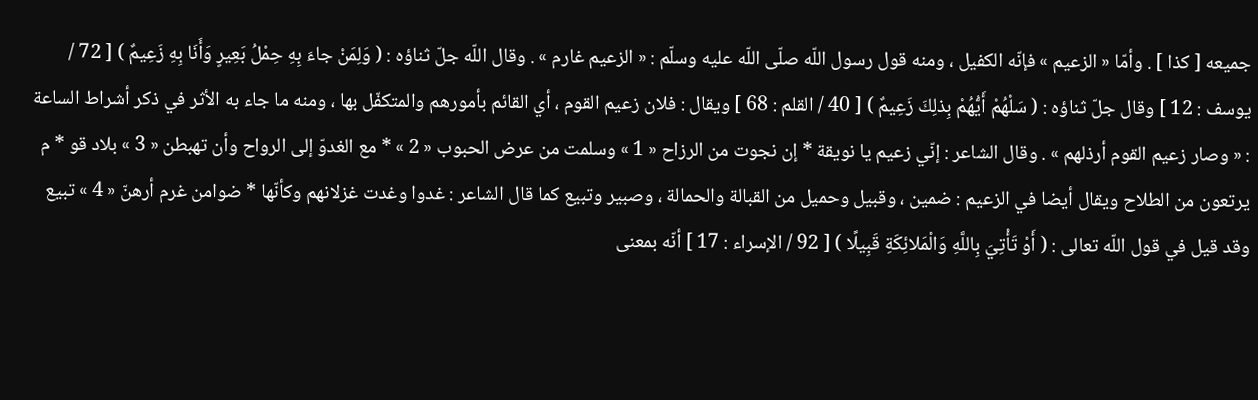جميعه [ كذا ] . وأمّا « الزعيم » فإنّه الكفيل ، ومنه قول رسول اللّه صلّى اللّه عليه وسلّم : « الزعيم غارم » . وقال اللّه جلّ ثناؤه : ( وَلِمَنْ جاءَ بِهِ حِمْلُ بَعِيرٍ وَأَنَا بِهِ زَعِيمٌ ) [ 72 / يوسف : 12 ] وقال جلّ ثناؤه : ( سَلْهُمْ أَيُّهُمْ بِذلِكَ زَعِيمٌ ) [ 40 / القلم : 68 ] ويقال : فلان زعيم القوم ، أي القائم بأمورهم والمتكفّل بها ، ومنه ما جاء به الأثر في ذكر أشراط الساعة : « وصار زعيم القوم أرذلهم » . وقال الشاعر : إنّي زعيم يا نويقة * إن نجوت من الرزاح « 1 » وسلمت من عرض الحبوب « 2 » * مع الغدوّ إلى الرواح وأن تهبطن « 3 » بلاد قو * م يرتعون من الطلاح ويقال أيضا في الزعيم : ضمين ، وقبيل وحميل من القبالة والحمالة ، وصبير وتبيع كما قال الشاعر : غدوا وغدت غزلانهم وكأنّها * ضوامن غرم أرهنّ « 4 » تبيع وقد قيل في قول اللّه تعالى : ( أَوْ تَأْتِيَ بِاللَّهِ وَالْمَلائِكَةِ قَبِيلًا ) [ 92 / الإسراء : 17 ] أنّه بمعنى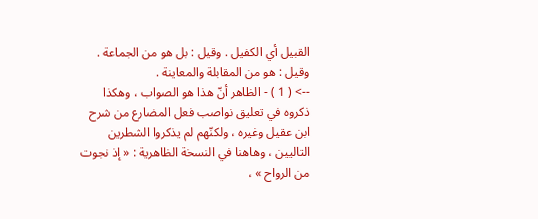القبيل أي الكفيل . وقيل : بل هو من الجماعة . وقيل : هو من المقابلة والمعاينة .
--> ( 1 ) - الظاهر أنّ هذا هو الصواب ، وهكذا ذكروه في تعليق نواصب فعل المضارع من شرح ابن عقيل وغيره ، ولكنّهم لم يذكروا الشطرين التاليين ، وهاهنا في النسخة الظاهرية : « إذ نجوت من الرواح » ،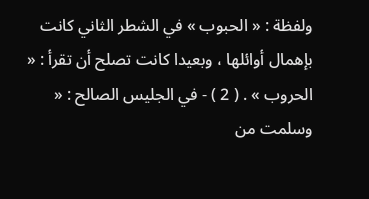ولفظة : « الحبوب » في الشطر الثاني كانت بإهمال أوائلها ، وبعيدا كانت تصلح أن تقرأ : « الحروب » . ( 2 ) - في الجليس الصالح : « وسلمت من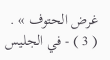غرض الحتوف » . ( 3 ) - في الجليس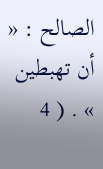الصالح : « أن تهبطين » . ( 4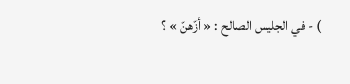) - في الجليس الصالح : « أزّهنّ » ؟